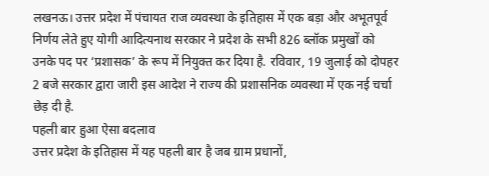लखनऊ। उत्तर प्रदेश में पंचायत राज व्यवस्था के इतिहास में एक बड़ा और अभूतपूर्व निर्णय लेते हुए योगी आदित्यनाथ सरकार ने प्रदेश के सभी 826 ब्लॉक प्रमुखों को उनके पद पर ‘प्रशासक’ के रूप में नियुक्त कर दिया है. रविवार, 19 जुलाई को दोपहर 2 बजे सरकार द्वारा जारी इस आदेश ने राज्य की प्रशासनिक व्यवस्था में एक नई चर्चा छेड़ दी है.
पहली बार हुआ ऐसा बदलाव
उत्तर प्रदेश के इतिहास में यह पहली बार है जब ग्राम प्रधानों,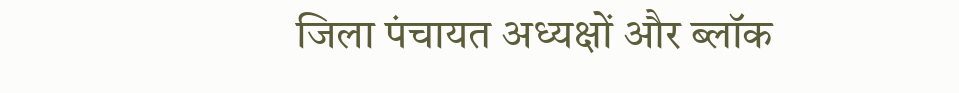जिला पंचायत अध्यक्षों और ब्लॉक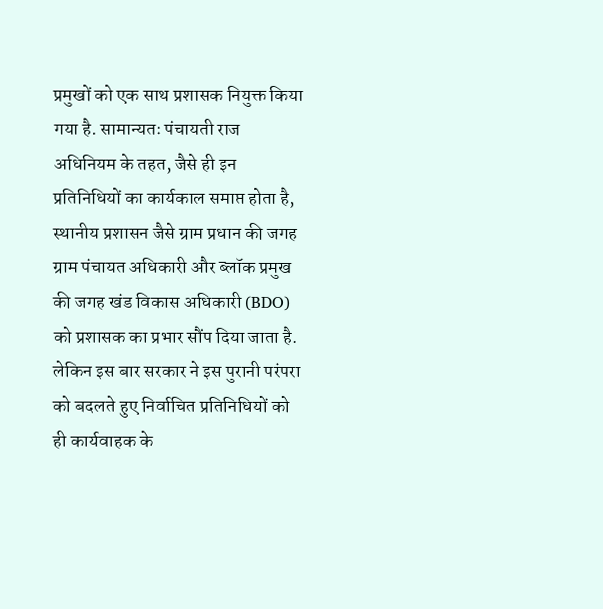प्रमुखों को एक साथ प्रशासक नियुक्त किया गया है. सामान्यतः पंचायती राज अधिनियम के तहत, जैसे ही इन प्रतिनिधियों का कार्यकाल समाप्त होता है, स्थानीय प्रशासन जैसे ग्राम प्रधान की जगह ग्राम पंचायत अधिकारी और ब्लॉक प्रमुख की जगह खंड विकास अधिकारी (BDO) को प्रशासक का प्रभार सौंप दिया जाता है. लेकिन इस बार सरकार ने इस पुरानी परंपरा को बदलते हुए निर्वाचित प्रतिनिधियों को ही कार्यवाहक के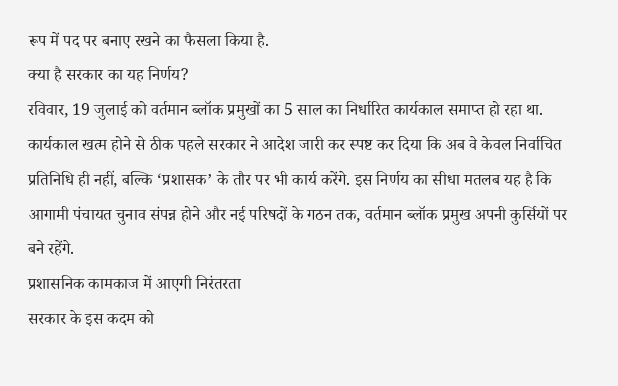रूप में पद पर बनाए रखने का फैसला किया है.
क्या है सरकार का यह निर्णय?
रविवार, 19 जुलाई को वर्तमान ब्लॉक प्रमुखों का 5 साल का निर्धारित कार्यकाल समाप्त हो रहा था. कार्यकाल खत्म होने से ठीक पहले सरकार ने आदेश जारी कर स्पष्ट कर दिया कि अब वे केवल निर्वाचित प्रतिनिधि ही नहीं, बल्कि ‘प्रशासक’ के तौर पर भी कार्य करेंगे. इस निर्णय का सीधा मतलब यह है कि आगामी पंचायत चुनाव संपन्न होने और नई परिषदों के गठन तक, वर्तमान ब्लॉक प्रमुख अपनी कुर्सियों पर बने रहेंगे.
प्रशासनिक कामकाज में आएगी निरंतरता
सरकार के इस कदम को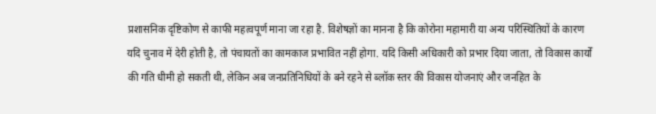प्रशासनिक दृष्टिकोण से काफी महत्वपूर्ण माना जा रहा है. विशेषज्ञों का मानना है कि कोरोना महामारी या अन्य परिस्थितियों के कारण यदि चुनाव में देरी होती है, तो पंचायतों का कामकाज प्रभावित नहीं होगा. यदि किसी अधिकारी को प्रभार दिया जाता, तो विकास कार्यों की गति धीमी हो सकती थी, लेकिन अब जनप्रतिनिधियों के बने रहने से ब्लॉक स्तर की विकास योजनाएं और जनहित के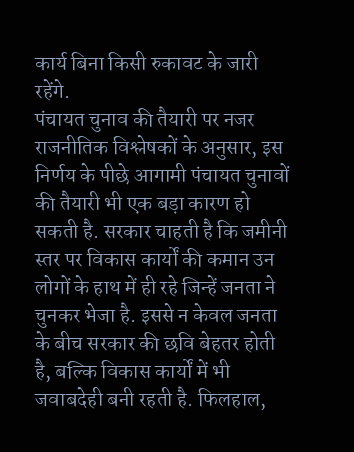कार्य बिना किसी रुकावट के जारी रहेंगे.
पंचायत चुनाव की तैयारी पर नजर
राजनीतिक विश्लेषकों के अनुसार, इस निर्णय के पीछे आगामी पंचायत चुनावों की तैयारी भी एक बड़ा कारण हो सकती है. सरकार चाहती है कि जमीनी स्तर पर विकास कार्यों की कमान उन लोगों के हाथ में ही रहे जिन्हें जनता ने चुनकर भेजा है. इससे न केवल जनता के बीच सरकार की छवि बेहतर होती है, बल्कि विकास कार्यों में भी जवाबदेही बनी रहती है. फिलहाल,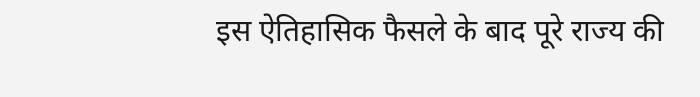इस ऐतिहासिक फैसले के बाद पूरे राज्य की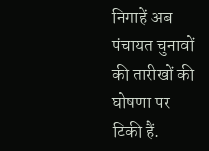निगाहें अब पंचायत चुनावों की तारीखों की घोषणा पर टिकी हैं.